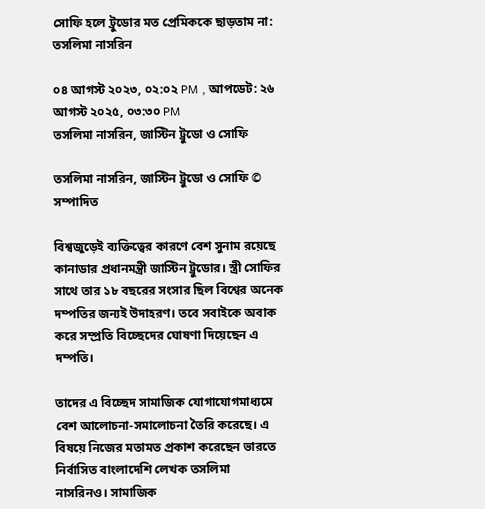সোফি হলে ট্রুডোর মত প্রেমিককে ছাড়তাম না: তসলিমা নাসরিন

০৪ আগস্ট ২০২৩, ০২:০২ PM , আপডেট: ২৬ আগস্ট ২০২৫, ০৩:৩০ PM
তসলিমা নাসরিন, জাস্টিন ট্রুডো ও সোফি

তসলিমা নাসরিন, জাস্টিন ট্রুডো ও সোফি © সম্পাদিত

বিশ্বজুড়েই ব্যক্তিত্বের কারণে বেশ সুনাম রয়েছে কানাডার প্রধানমন্ত্রী জাস্টিন ট্রুডোর। স্ত্রী সোফির সাথে তার ১৮ বছরের সংসার ছিল বিশ্বের অনেক দম্পতির জন্যই উদাহরণ। তবে সবাইকে অবাক করে সম্প্রতি বিচ্ছেদের ঘোষণা দিয়েছেন এ দম্পতি।

তাদের এ বিচ্ছেদ সামাজিক যোগাযোগমাধ্যমে বেশ আলোচনা-সমালোচনা তৈরি করেছে। এ বিষয়ে নিজের মতামত প্রকাশ করেছেন ভারতে নির্বাসিত বাংলাদেশি লেখক তসলিমা নাসরিনও। সামাজিক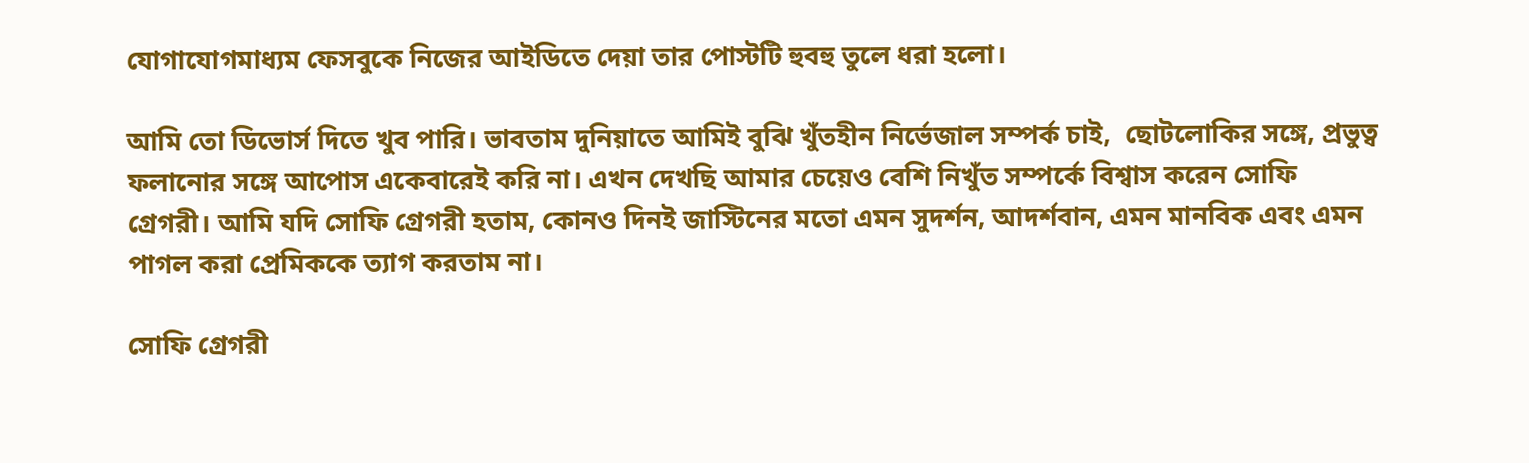যোগাযোগমাধ্যম ফেসবুকে নিজের আইডিতে দেয়া তার পোস্টটি হুবহু তুলে ধরা হলো।

আমি তো ডিভোর্স দিতে খুব পারি। ভাবতাম দুনিয়াতে আমিই বুঝি খুঁতহীন নির্ভেজাল সম্পর্ক চাই,  ছোটলোকির সঙ্গে, প্রভুত্ব ফলানোর সঙ্গে আপোস একেবারেই করি না। এখন দেখছি আমার চেয়েও বেশি নিখুঁত সম্পর্কে বিশ্বাস করেন সোফি গ্রেগরী। আমি যদি সোফি গ্রেগরী হতাম, কোনও দিনই জাস্টিনের মতো এমন সুদর্শন, আদর্শবান, এমন মানবিক এবং এমন পাগল করা প্রেমিককে ত্যাগ করতাম না।

সোফি গ্রেগরী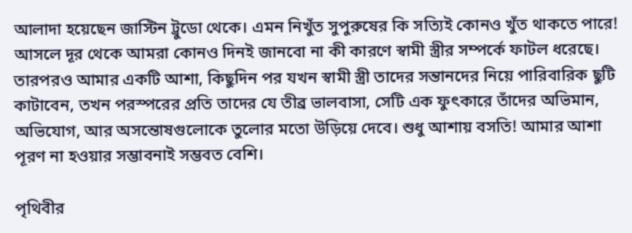আলাদা হয়েছেন জাস্টিন ট্রুডো থেকে। এমন নিখুঁত সুপুরুষের কি সত্যিই কোনও খুঁত থাকতে পারে! আসলে দূর থেকে আমরা কোনও দিনই জানবো না কী কারণে স্বামী স্ত্রীর সম্পর্কে ফাটল ধরেছে। তারপরও আমার একটি আশা, কিছুদিন পর যখন স্বামী স্ত্রী তাদের সন্তানদের নিয়ে পারিবারিক ছুটি কাটাবেন, তখন পরস্পরের প্রতি তাদের যে তীব্র ভালবাসা, সেটি এক ফুৎকারে তাঁদের অভিমান, অভিযোগ, আর অসন্তোষগুলোকে তুলোর মতো উড়িয়ে দেবে। শুধু আশায় বসতি! আমার আশা পূরণ না হওয়ার সম্ভাবনাই সম্ভবত বেশি।

পৃথিবীর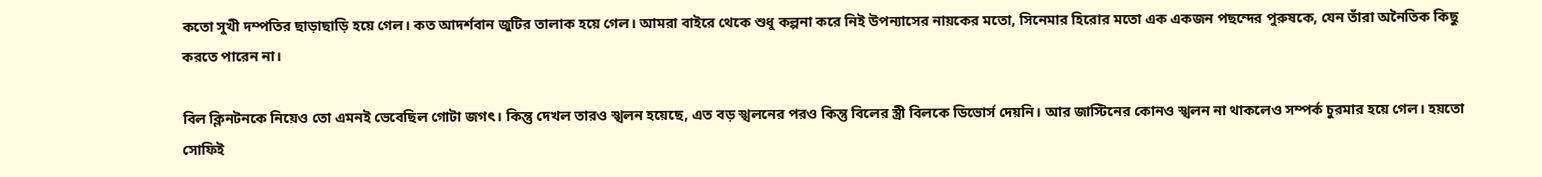কতো সুখী দম্পতির ছাড়াছাড়ি হয়ে গেল। কত আদর্শবান জুটির তালাক হয়ে গেল। আমরা বাইরে থেকে শুধু কল্পনা করে নিই উপন্যাসের নায়কের মতো, সিনেমার হিরোর মতো এক একজন পছন্দের পুরুষকে, যেন তাঁরা অনৈতিক কিছু করতে পারেন না।

বিল ক্লিনটনকে নিয়েও তো এমনই ভেবেছিল গোটা জগৎ। কিন্তু দেখল তারও স্খলন হয়েছে, এত বড় স্খলনের পরও কিন্তু বিলের স্ত্রী বিলকে ডিভোর্স দেয়নি। আর জাস্টিনের কোনও স্খলন না থাকলেও সম্পর্ক চুরমার হয়ে গেল। হয়তো সোফিই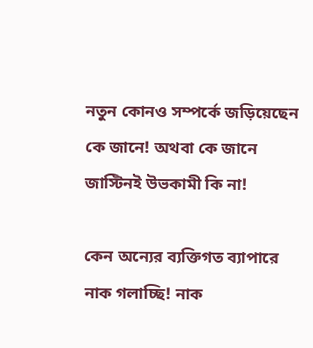নতুন কোনও সম্পর্কে জড়িয়েছেন কে জানে! অথবা কে জানে জাস্টিনই উভকামী কি না!

কেন অন্যের ব্যক্তিগত ব্যাপারে নাক গলাচ্ছি! নাক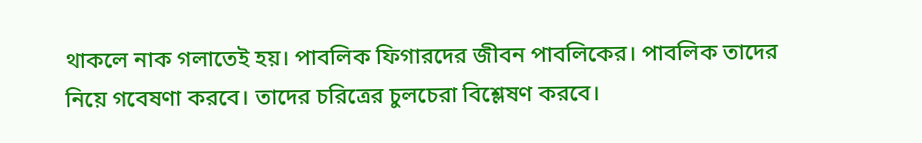থাকলে নাক গলাতেই হয়। পাবলিক ফিগারদের জীবন পাবলিকের। পাবলিক তাদের নিয়ে গবেষণা করবে। তাদের চরিত্রের চুলচেরা বিশ্লেষণ করবে।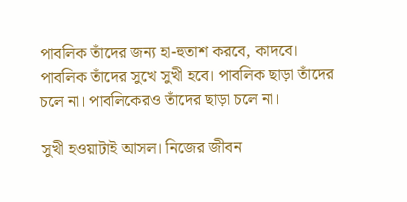পাবলিক তাঁদের জন্য হা-হুতাশ করবে, কাদবে। পাবলিক তাঁদের সুখে সুখী হবে। পাবলিক ছাড়া তাঁদের চলে না। পাবলিকেরও তাঁদের ছাড়া চলে না।

সুখী হওয়াটাই আসল। নিজের জীবন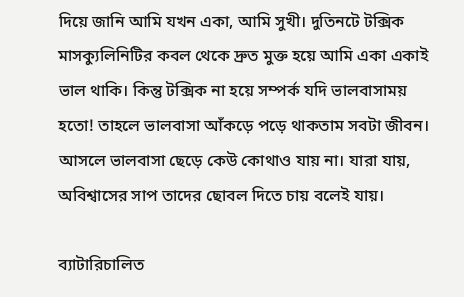দিয়ে জানি আমি যখন একা, আমি সুখী। দুতিনটে টক্সিক মাসক্যুলিনিটির কবল থেকে দ্রুত মুক্ত হয়ে আমি একা একাই ভাল থাকি। কিন্তু টক্সিক না হয়ে সম্পর্ক যদি ভালবাসাময় হতো! তাহলে ভালবাসা আঁকড়ে পড়ে থাকতাম সবটা জীবন। আসলে ভালবাসা ছেড়ে কেউ কোথাও যায় না। যারা যায়, অবিশ্বাসের সাপ তাদের ছোবল দিতে চায় বলেই যায়।

ব্যাটারিচালিত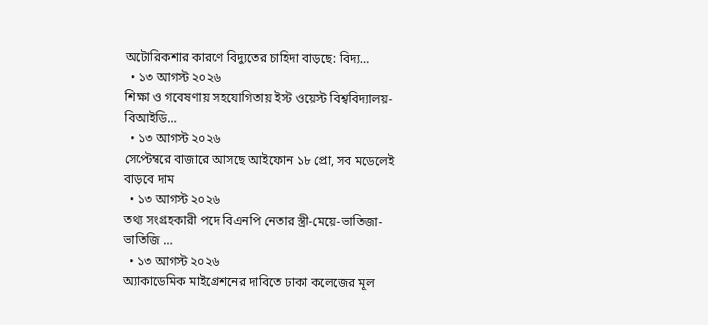অটোরিকশার কারণে বিদ্যুতের চাহিদা বাড়ছে: বিদ্য…
  • ১৩ আগস্ট ২০২৬
শিক্ষা ও গবেষণায় সহযোগিতায় ইস্ট ওয়েস্ট বিশ্ববিদ্যালয়-বিআইডি…
  • ১৩ আগস্ট ২০২৬
সেপ্টেম্বরে বাজারে আসছে আইফোন ১৮ প্রো, সব মডেলেই বাড়বে দাম
  • ১৩ আগস্ট ২০২৬
তথ্য সংগ্রহকারী পদে বিএনপি নেতার স্ত্রী-মেয়ে-ভাতিজা-ভাতিজি …
  • ১৩ আগস্ট ২০২৬
অ্যাকাডেমিক মাইগ্রেশনের দাবিতে ঢাকা কলেজের মূল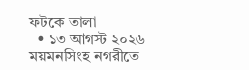ফটকে তালা
  • ১৩ আগস্ট ২০২৬
ময়মনসিংহ নগরীতে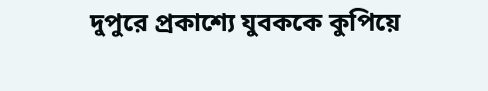দুপুরে প্রকাশ্যে যুবককে কুপিয়ে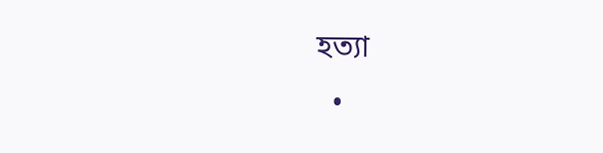হত্যা
  •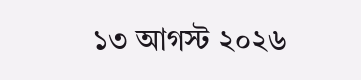১৩ আগস্ট ২০২৬